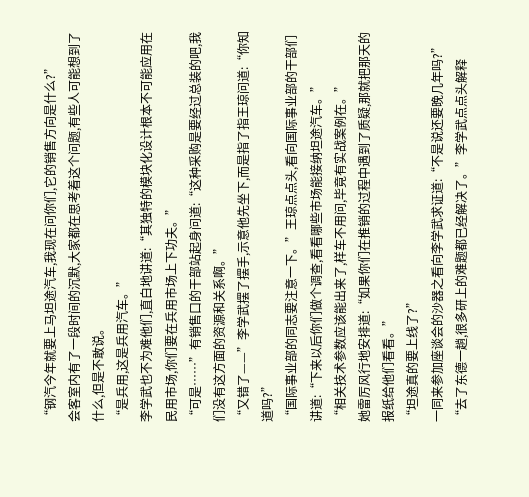“钢汽今年就要上马坦途汽车,我现在问你们,它的销售方向是什么?”
会客室内有了一段时间的沉默,大家都在思考着这个问题,有些人可能想到了什么,但是不敢说。
“是兵用,这是兵用汽车。”
李学武也不为难他们,直白地讲道:“其独特的模块化设计根本不可能应用在民用市场,你们要在兵用市场上下功夫。”
“可是……”有销售口的干部站起身问道:“这种采购是要经过总装的吧,我们没有这方面的资源和关系啊。”
“又错了——”李学武摆了摆手,示意他先坐下,而是指了指王琼问道:“你知道吗?”
“国际事业部的同志要注意一下。”王琼点点头,看向国际事业部的干部们讲道:“下来以后你们做个调查,看看哪些市场能接纳坦途汽车。”
“相关技术参数应该能出来了,样车不用问,毕竟有实战案例在。”
她雷厉风行地安排道:“如果你们在推销的过程中遇到了质疑,那就把那天的报纸给他们看看。”
“坦途真的要上线了?”
一同来参加座谈会的沙器之看向李学武求证道:“不是说还要晚几年吗?”
“去了东德一趟,很多研上的难题都已经解决了。”李学武点点头解释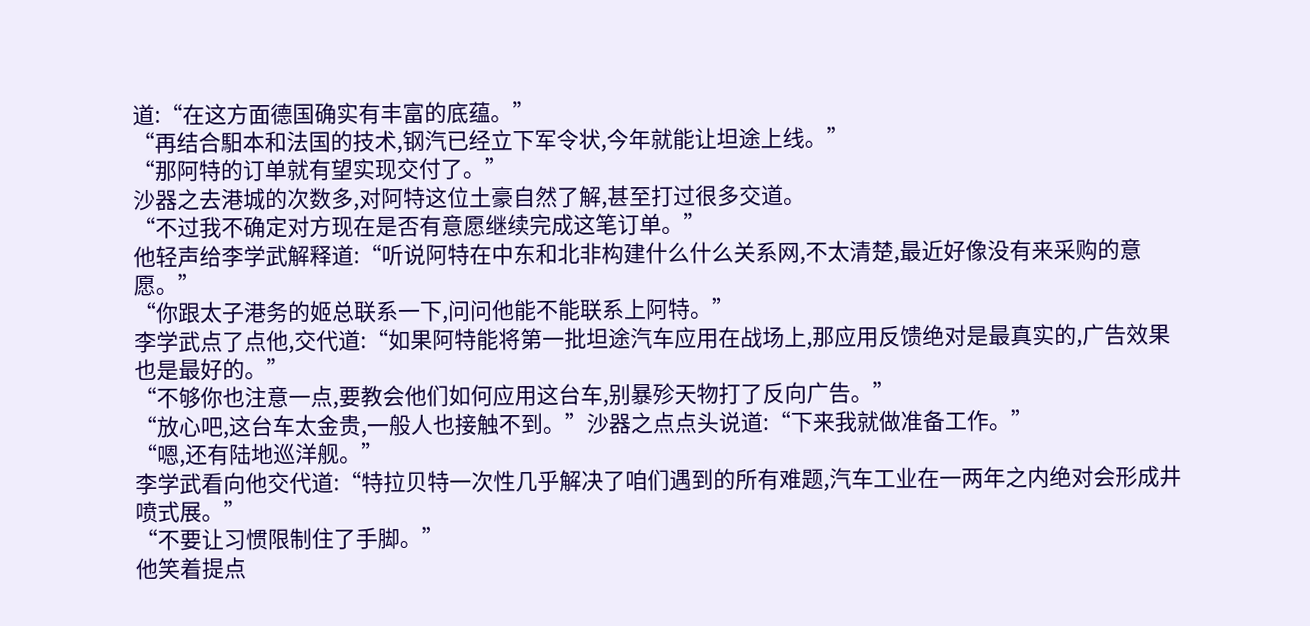道:“在这方面德国确实有丰富的底蕴。”
“再结合馹本和法国的技术,钢汽已经立下军令状,今年就能让坦途上线。”
“那阿特的订单就有望实现交付了。”
沙器之去港城的次数多,对阿特这位土豪自然了解,甚至打过很多交道。
“不过我不确定对方现在是否有意愿继续完成这笔订单。”
他轻声给李学武解释道:“听说阿特在中东和北非构建什么什么关系网,不太清楚,最近好像没有来采购的意愿。”
“你跟太子港务的姬总联系一下,问问他能不能联系上阿特。”
李学武点了点他,交代道:“如果阿特能将第一批坦途汽车应用在战场上,那应用反馈绝对是最真实的,广告效果也是最好的。”
“不够你也注意一点,要教会他们如何应用这台车,别暴殄天物打了反向广告。”
“放心吧,这台车太金贵,一般人也接触不到。”沙器之点点头说道:“下来我就做准备工作。”
“嗯,还有陆地巡洋舰。”
李学武看向他交代道:“特拉贝特一次性几乎解决了咱们遇到的所有难题,汽车工业在一两年之内绝对会形成井喷式展。”
“不要让习惯限制住了手脚。”
他笑着提点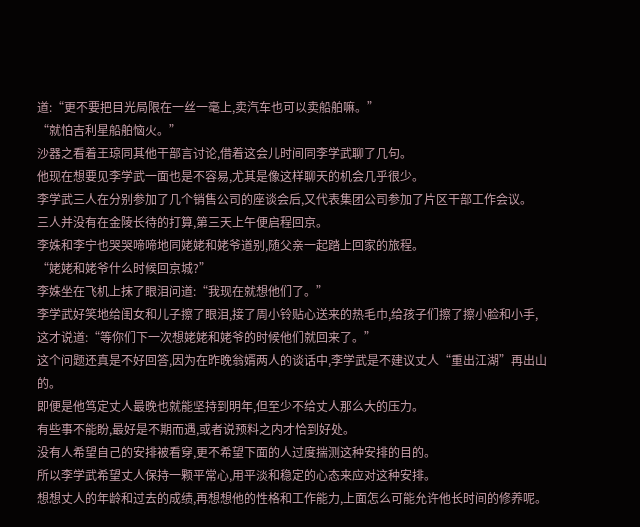道:“更不要把目光局限在一丝一毫上,卖汽车也可以卖船舶嘛。”
“就怕吉利星船舶恼火。”
沙器之看着王琼同其他干部言讨论,借着这会儿时间同李学武聊了几句。
他现在想要见李学武一面也是不容易,尤其是像这样聊天的机会几乎很少。
李学武三人在分别参加了几个销售公司的座谈会后,又代表集团公司参加了片区干部工作会议。
三人并没有在金陵长待的打算,第三天上午便启程回京。
李姝和李宁也哭哭啼啼地同姥姥和姥爷道别,随父亲一起踏上回家的旅程。
“姥姥和姥爷什么时候回京城?”
李姝坐在飞机上抹了眼泪问道:“我现在就想他们了。”
李学武好笑地给闺女和儿子擦了眼泪,接了周小铃贴心送来的热毛巾,给孩子们擦了擦小脸和小手,这才说道:“等你们下一次想姥姥和姥爷的时候他们就回来了。”
这个问题还真是不好回答,因为在昨晚翁婿两人的谈话中,李学武是不建议丈人“重出江湖”再出山的。
即便是他笃定丈人最晚也就能坚持到明年,但至少不给丈人那么大的压力。
有些事不能盼,最好是不期而遇,或者说预料之内才恰到好处。
没有人希望自己的安排被看穿,更不希望下面的人过度揣测这种安排的目的。
所以李学武希望丈人保持一颗平常心,用平淡和稳定的心态来应对这种安排。
想想丈人的年龄和过去的成绩,再想想他的性格和工作能力,上面怎么可能允许他长时间的修养呢。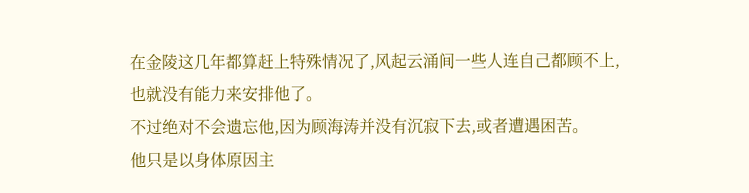在金陵这几年都算赶上特殊情况了,风起云涌间一些人连自己都顾不上,也就没有能力来安排他了。
不过绝对不会遗忘他,因为顾海涛并没有沉寂下去,或者遭遇困苦。
他只是以身体原因主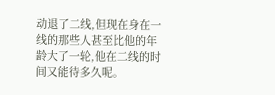动退了二线,但现在身在一线的那些人甚至比他的年龄大了一轮,他在二线的时间又能待多久呢。